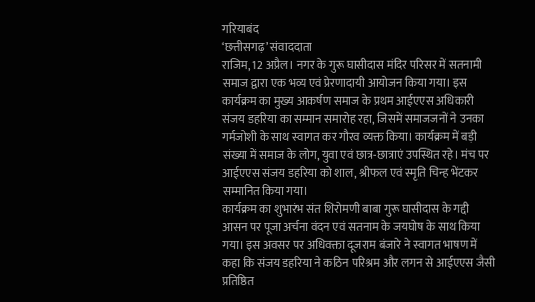गरियाबंद
‘छत्तीसगढ़’ संवाददाता
राजिम, 12 अप्रैल। नगर के गुरू घासीदास मंदिर परिसर में सतनामी समाज द्वारा एक भव्य एवं प्रेरणादायी आयोजन किया गया। इस कार्यक्रम का मुख्य आकर्षण समाज के प्रथम आईएएस अधिकारी संजय डहरिया का सम्मान समारोह रहा, जिसमें समाजजनों ने उनका गर्मजोशी के साथ स्वागत कर गौरव व्यक्त किया। कार्यक्रम में बड़ी संख्या में समाज के लोग, युवा एवं छात्र-छात्राएं उपस्थित रहे। मंच पर आईएएस संजय डहरिया को शाल, श्रीफल एवं स्मृति चिन्ह भेंटकर सम्मानित किया गया।
कार्यक्रम का शुभारंभ संत शिरोमणी बाबा गुरू घासीदास के गद्दी आसन पर पूजा अर्चना वंदन एवं सतनाम के जयघोष के साथ किया गया। इस अवसर पर अधिवक्ता दूजराम बंजारे ने स्वागत भाषण में कहा कि संजय डहरिया ने कठिन परिश्रम और लगन से आईएएस जैसी प्रतिष्ठित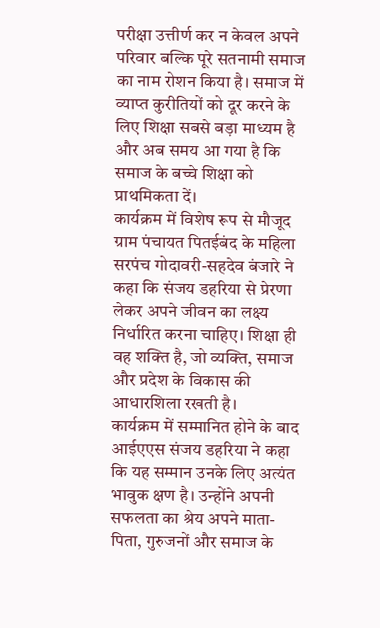परीक्षा उत्तीर्ण कर न केवल अपने परिवार बल्कि पूरे सतनामी समाज का नाम रोशन किया है। समाज में व्याप्त कुरीतियों को दूर करने के लिए शिक्षा सबसे बड़ा माध्यम है और अब समय आ गया है कि समाज के बच्चे शिक्षा को प्राथमिकता दें।
कार्यक्रम में विशेष रूप से मौजूद ग्राम पंचायत पितईबंद के महिला सरपंच गोदावरी-सहदेव बंजारे ने कहा कि संजय डहरिया से प्रेरणा लेकर अपने जीवन का लक्ष्य निर्धारित करना चाहिए। शिक्षा ही वह शक्ति है, जो व्यक्ति, समाज और प्रदेश के विकास की आधारशिला रखती है।
कार्यक्रम में सम्मानित होने के बाद आईएएस संजय डहरिया ने कहा कि यह सम्मान उनके लिए अत्यंत भावुक क्षण है। उन्होंने अपनी सफलता का श्रेय अपने माता-पिता, गुरुजनों और समाज के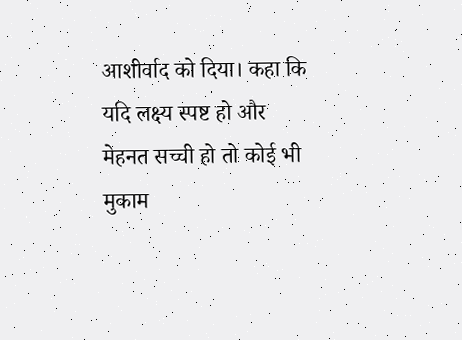आशीर्वाद को दिया। कहा कि यदि लक्ष्य स्पष्ट हो और मेहनत सच्ची हो तो कोई भी मुकाम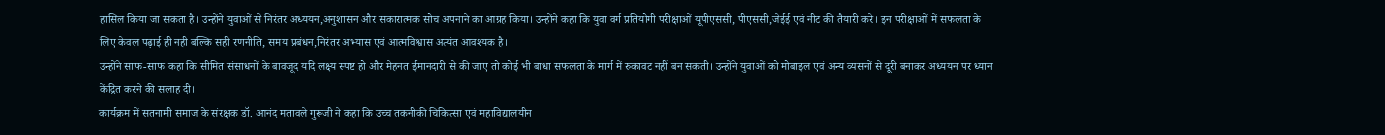हासिल किया जा सकता है। उन्होंने युवाओं से निरंतर अध्ययन,अनुशासन और सकारात्मक सोच अपनाने का आग्रह किया। उन्होंने कहा कि युवा वर्ग प्रतियोगी परीक्षाओं यूपीएससी, पीएससी,जेईई एवं नीट की तैयारी करे। इन परीक्षाओं में सफलता के लिए केवल पढ़ाई ही नही बल्कि सही रणनीति, समय प्रबंधन,निरंतर अभ्यास एवं आत्मविश्वास अत्यंत आवश्यक है।
उन्होंने साफ-साफ कहा कि सीमित संसाधनों के बावजूद यदि लक्ष्य स्पष्ट हो और मेहनत ईमानदारी से की जाए तो कोई भी बाधा सफलता के मार्ग में रुकावट नहीं बन सकती। उन्होंने युवाओं को मोबाइल एवं अन्य व्यसनों से दूरी बनाकर अध्ययन पर ध्यान केंद्रित करने की सलाह दी।
कार्यक्रम में सतनामी समाज के संरक्षक डॉ. आनंद मतावले गुरूजी ने कहा कि उच्च तकनीकी चिकित्सा एवं महाविद्यालयीन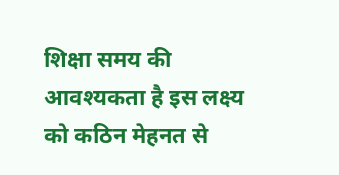शिक्षा समय की आवश्यकता है इस लक्ष्य को कठिन मेहनत से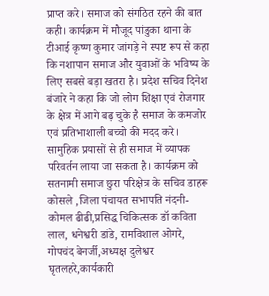प्राप्त करे। समाज को संगठित रहने की बात कही। कार्यक्रम में मौजूद पांडुका थाना के टीआई कृष्ण कुमार जांगड़े ने स्पष्ट रूप से कहा कि नशापान समाज और युवाओं के भविष्य के लिए सबसे बड़ा खतरा है। प्रदेश सचिव दिनेश बंजारे ने कहा कि जो लोग शिक्षा एवं रोजगार के क्षेत्र में आगे बढ़ चुके है समाज के कमजोर एवं प्रतिभाशाली बच्चो की मदद करे।
सामुहिक प्रयासों से ही समाज में व्यापक परिवर्तन लाया जा सकता है। कार्यक्रम को सतनामी समाज छुरा परिक्षेत्र के सचिव डाहरू कोसले ,जिला पंचायत सभापति नंदनी-कोमल ढीढी,प्रसिद्ध चिकित्सक डॉ कविता लाल, धनेश्वरी डांडे, रामविशाल ओगरे, गोपचंद बेनर्जी,अध्यक्ष दुलेश्वर घृतलहरे,कार्यकारी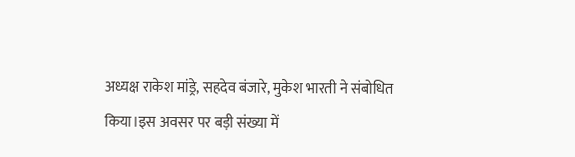अध्यक्ष राकेश मांड्रे, सहदेव बंजारे, मुकेश भारती ने संबोधित किया।इस अवसर पर बड़ी संख्या में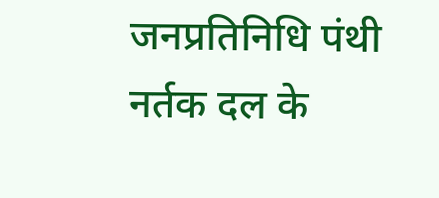जनप्रतिनिधि पंथी नर्तक दल के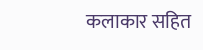कलाकार सहित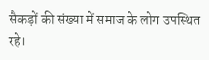सैकड़ों की संख्या में समाज के लोग उपस्थित रहे।